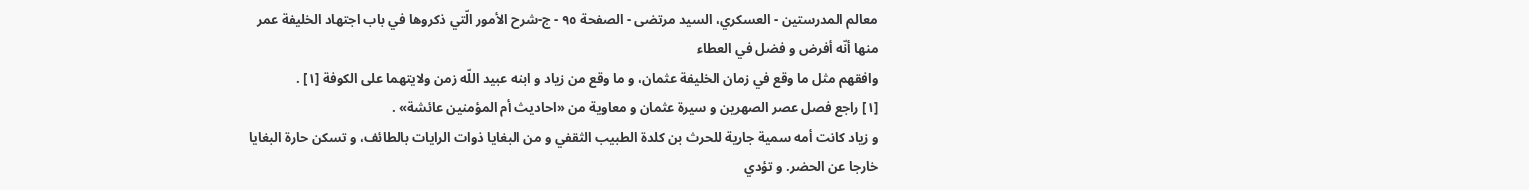معالم المدرستين - العسكري، السيد مرتضى - الصفحة ٩٥ - ج-شرح الأمور الّتي ذكروها في باب اجتهاد الخليفة عمر منها أنّه أفرض و فضل في العطاء
وافقهم مثل ما وقع في زمان الخليفة عثمان، و ما وقع من زياد و ابنه عبيد اللّه زمن ولايتهما على الكوفة [١] .
[١] راجع فصل عصر الصهرين و سيرة عثمان و معاوية من «احاديث أم المؤمنين عائشة» .
و زياد كانت أمه سمية جارية للحرث بن كلدة الطبيب الثقفي و من البغايا ذوات الرايات بالطائف، و تسكن حارة البغايا خارجا عن الحضر. و تؤدي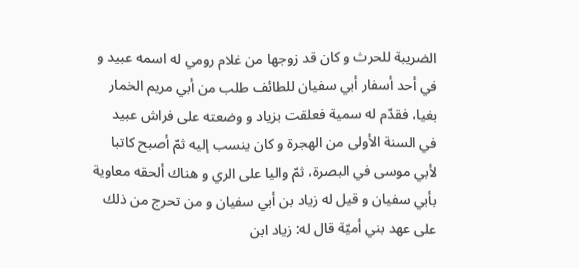الضريبة للحرث و كان قد زوجها من غلام رومي له اسمه عبيد و في أحد أسفار أبي سفيان للطائف طلب من أبي مريم الخمار بغيا، فقدّم له سمية فعلقت بزياد و وضعته على فراش عبيد في السنة الأولى من الهجرة و كان ينسب إليه ثمّ أصبح كاتبا لأبي موسى في البصرة، ثمّ واليا على الري و هناك ألحقه معاوية بأبي سفيان و قيل له زياد بن أبي سفيان و من تحرج من ذلك على عهد بني أميّة قال له: زياد ابن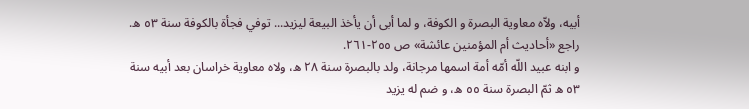أبيه، ولاّه معاوية البصرة و الكوفة، و لما أبى أن يأخذ البيعة ليزيد... توفي فجأة بالكوفة سنة ٥٣ ه. راجع «أحاديث أم المؤمنين عائشة» ص ٢٥٥-٢٦١.
و ابنه عبيد اللّه أمّه أمة اسمها مرجانة، ولد بالبصرة سنة ٢٨ ه، ولاه معاوية خراسان بعد أبيه سنة ٥٣ ه ثمّ البصرة سنة ٥٥ ه، و ضم له يزيد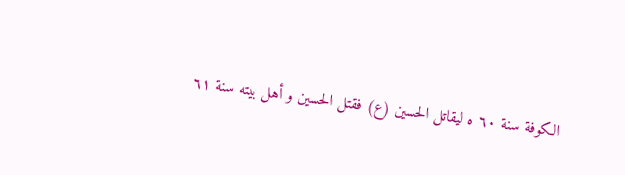الكوفة سنة ٦٠ ه ليقاتل الحسين (ع) فقتل الحسين و أهل بيته سنة ٦١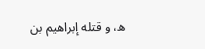ه، و قتله إبراهيم بن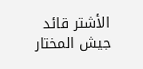الأشتر قائد جيش المختار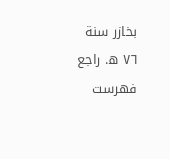بخازر سنة ٧٦ ه. راجع فهرست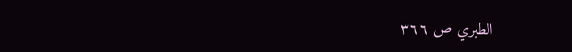الطبري ص ٣٦٦